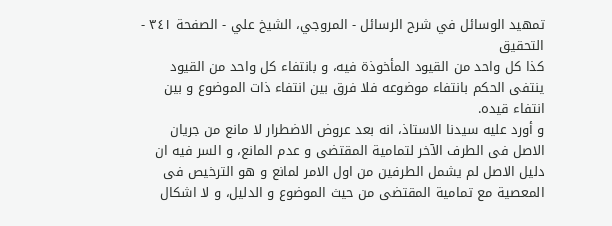تمهيد الوسائل في شرح الرسائل - المروجي، الشيخ علي - الصفحة ٣٤١ - التحقيق
كذا كل واحد من القيود المأخوذة فيه، و بانتفاء كل واحد من القيود ينتفى الحكم بانتفاء موضوعه فلا فرق بين انتفاء ذات الموضوع و بين انتفاء قيده.
و أورد عليه سيدنا الاستاذ، انه بعد عروض الاضطرار لا مانع من جريان الاصل فى الطرف الآخر لتمامية المقتضى و عدم المانع، و السر فيه ان دليل الاصل لم يشمل الطرفين من اول الامر لمانع و هو الترخيص فى المعصية مع تمامية المقتضى من حيث الموضوع و الدليل، و لا اشكال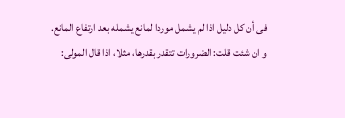فى أن كل دليل اذا لم يشمل موردا لمانع يشمله بعد ارتفاع المانع.
و ان شئت قلت: الضرورات تتقدر بقدرها، مثلا، اذا قال المولى: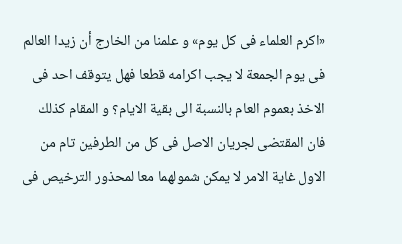«اكرم العلماء فى كل يوم» و علمنا من الخارج أن زيدا العالم فى يوم الجمعة لا يجب اكرامه قطعا فهل يتوقف احد فى الاخذ بعموم العام بالنسبة الى بقية الايام؟ و المقام كذلك فان المقتضى لجريان الاصل فى كل من الطرفين تام من الاول غاية الامر لا يمكن شمولهما معا لمحذور الترخيص فى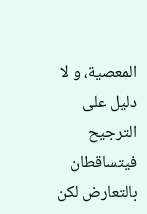المعصية، و لا دليل على الترجيح فيتساقطان بالتعارض لكن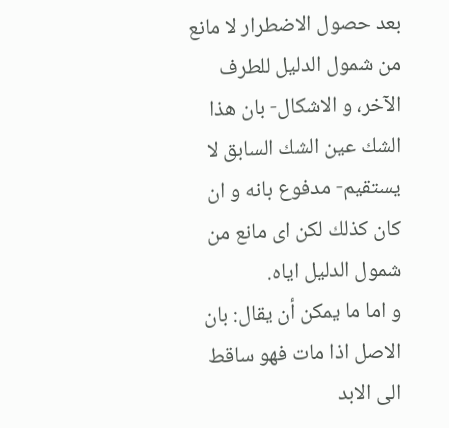بعد حصول الاضطرار لا مانع من شمول الدليل للطرف الآخر، و الاشكال- بان هذا الشك عين الشك السابق لا يستقيم- مدفوع بانه و ان كان كذلك لكن اى مانع من شمول الدليل اياه.
و اما ما يمكن أن يقال: بان الاصل اذا مات فهو ساقط الى الابد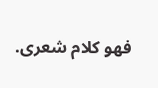فهو كلام شعرى.